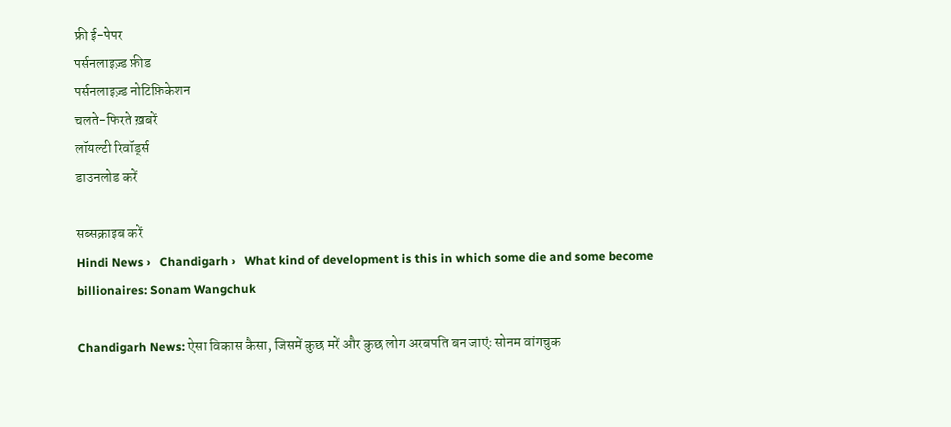फ्री ई-पेपर
पर्सनलाइज़्ड फ़ीड
पर्सनलाइज़्ड नोटिफ़िकेशन
चलते-फिरते ख़बरें
लॉयल्टी रिवॉर्ड्स
डाउनलोड करें

सब्सक्राइब करें
Hindi News ›   Chandigarh ›   What kind of development is this in which some die and some become billionaires: Sonam Wangchuk

Chandigarh News: ऐसा विकास कैसा, जिसमें कुछ मरें और कुछ लोग अरबपति बन जाएंः सोनम वांगचुक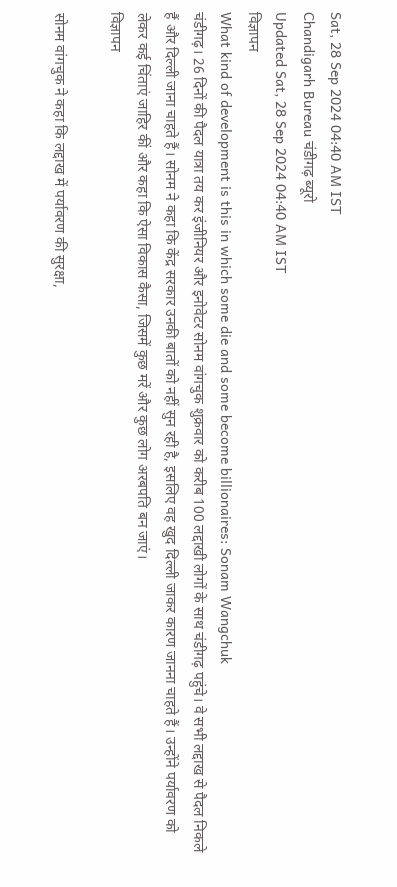Sat, 28 Sep 2024 04:40 AM IST
Chandigarh Bureau चंडीगढ़ ब्यूरो
Updated Sat, 28 Sep 2024 04:40 AM IST
विज्ञापन
What kind of development is this in which some die and some become billionaires: Sonam Wangchuk
चंडीगढ़। 26 दिनों की पैदल यात्रा तय कर इंजीनियर और इनोवेटर सोनम वांगचुक शुक्रवार को करीब 100 लद्दाखी लोगों के साथ चंडीगढ़ पहुंचे। वे सभी लद्दाख से पैदल निकले हैं और दिल्ली जाना चाहते हैं। सोनम ने कहा कि केंद्र सरकार उनकी बातों को नहीं सुन रही है, इसलिए वह खुद दिल्ली जाकर कारण जानना चाहते हैं। उन्होंने पर्यावरण को लेकर कई चिंताएं जाहिर कीं और कहा कि ऐसा विकास कैसा, जिसमें कुछ मरें और कुछ लोग अरबपति बन जाएं।
विज्ञापन

सोनम वांगचुक ने कहा कि लद्दाख में पर्यावरण की सुरक्षा,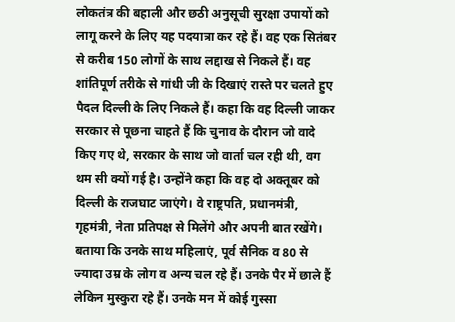लोकतंत्र की बहाली और छठी अनुसूची सुरक्षा उपायों को लागू करने के लिए यह पदयात्रा कर रहे हैं। वह एक सितंबर से करीब 150 लोगों के साथ लद्दाख से निकले हैं। वह शांतिपूर्ण तरीके से गांधी जी के दिखाएं रास्ते पर चलते हुए पैदल दिल्ली के लिए निकले हैं। कहा कि वह दिल्ली जाकर सरकार से पूछना चाहते हैं कि चुनाव के दौरान जो वादे किए गए थे, सरकार के साथ जो वार्ता चल रही थी, वग थम सी क्यों गई है। उन्होंने कहा कि वह दो अक्तूबर को दिल्ली के राजघाट जाएंगे। वे राष्ट्रपति, प्रधानमंत्री, गृहमंत्री, नेता प्रतिपक्ष से मिलेंगे और अपनी बात रखेंगे। बताया कि उनके साथ महिलाएं, पूर्व सैनिक व 80 से ज्यादा उम्र के लोग व अन्य चल रहे हैं। उनके पैर में छाले हैं लेकिन मुस्कुरा रहे हैं। उनके मन में कोई गुस्सा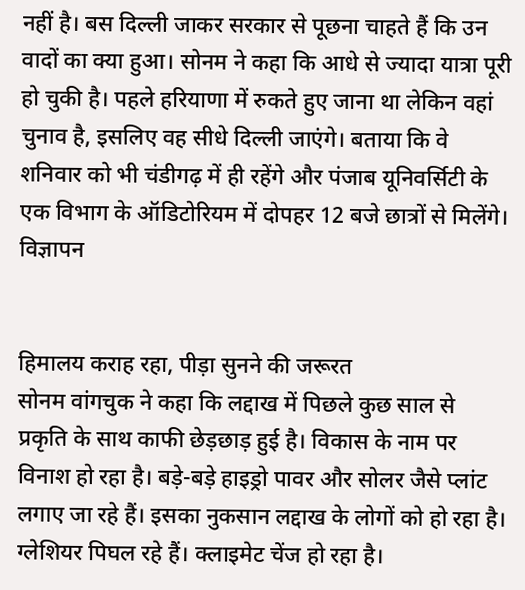नहीं है। बस दिल्ली जाकर सरकार से पूछना चाहते हैं कि उन वादों का क्या हुआ। सोनम ने कहा कि आधे से ज्यादा यात्रा पूरी हो चुकी है। पहले हरियाणा में रुकते हुए जाना था लेकिन वहां चुनाव है, इसलिए वह सीधे दिल्ली जाएंगे। बताया कि वे शनिवार को भी चंडीगढ़ में ही रहेंगे और पंजाब यूनिवर्सिटी के एक विभाग के ऑडिटोरियम में दोपहर 12 बजे छात्रों से मिलेंगे।
विज्ञापन


हिमालय कराह रहा, पीड़ा सुनने की जरूरत
सोनम वांगचुक ने कहा कि लद्दाख में पिछले कुछ साल से प्रकृति के साथ काफी छेड़छाड़ हुई है। विकास के नाम पर विनाश हो रहा है। बड़े-बड़े हाइड्रो पावर और सोलर जैसे प्लांट लगाए जा रहे हैं। इसका नुकसान लद्दाख के लोगों को हो रहा है। ग्लेशियर पिघल रहे हैं। क्लाइमेट चेंज हो रहा है।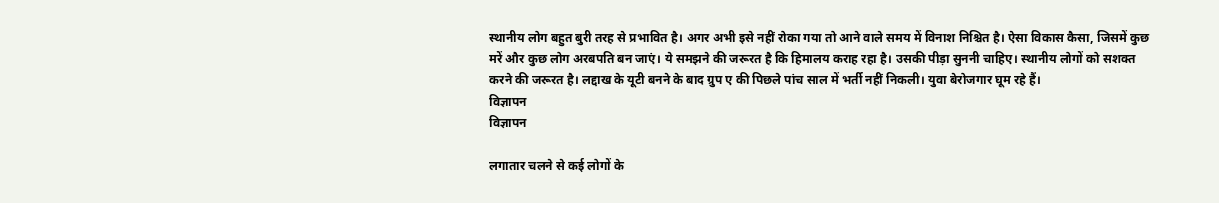स्थानीय लोग बहुत बुरी तरह से प्रभावित है। अगर अभी इसे नहीं रोका गया तो आने वाले समय में विनाश निश्चित है। ऐसा विकास कैसा, जिसमें कुछ मरें और कुछ लोग अरबपति बन जाएं। ये समझने की जरूरत है कि हिमालय कराह रहा है। उसकी पीड़ा सुननी चाहिए। स्थानीय लोगों को सशक्त करने की जरूरत है। लद्दाख के यूटी बनने के बाद ग्रुप ए की पिछले पांच साल में भर्ती नहीं निकली। युवा बेरोजगार घूम रहे हैं।
विज्ञापन
विज्ञापन

लगातार चलने से कई लोगों के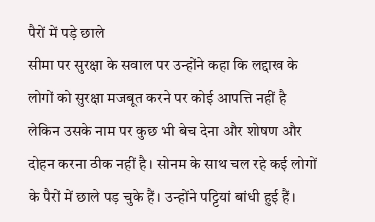पैरों में पड़े छाले
सीमा पर सुरक्षा के सवाल पर उन्होंने कहा कि लद्दाख के लोगों को सुरक्षा मजबूत करने पर कोई आपत्ति नहीं है लेकिन उसके नाम पर कुछ भी बेच देना और शोषण और दोहन करना ठीक नहीं है। सोनम के साथ चल रहे कई लोगों के पैरों में छाले पड़ चुके हैं। उन्होंने पट्टियां बांधी हुई हैं।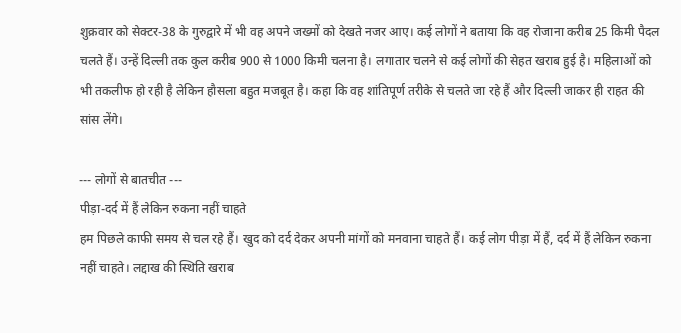शुक्रवार को सेक्टर-38 के गुरुद्वारे में भी वह अपने जख्मों को देखते नजर आए। कई लोगों ने बताया कि वह रोजाना करीब 25 किमी पैदल चलते हैं। उन्हें दिल्ली तक कुल करीब 900 से 1000 किमी चलना है। लगातार चलने से कई लोगों की सेहत खराब हुई है। महिलाओं को भी तकलीफ हो रही है लेकिन हौसला बहुत मजबूत है। कहा कि वह शांतिपूर्ण तरीके से चलते जा रहे हैं और दिल्ली जाकर ही राहत की सांस लेंगे।

--- लोगों से बातचीत ---
पीड़ा-दर्द में हैं लेकिन रुकना नहीं चाहते
हम पिछले काफी समय से चल रहे हैं। खुद को दर्द देकर अपनी मांगों को मनवाना चाहते हैं। कई लोग पीड़ा में हैं, दर्द में हैं लेकिन रुकना नहीं चाहते। लद्दाख की स्थिति खराब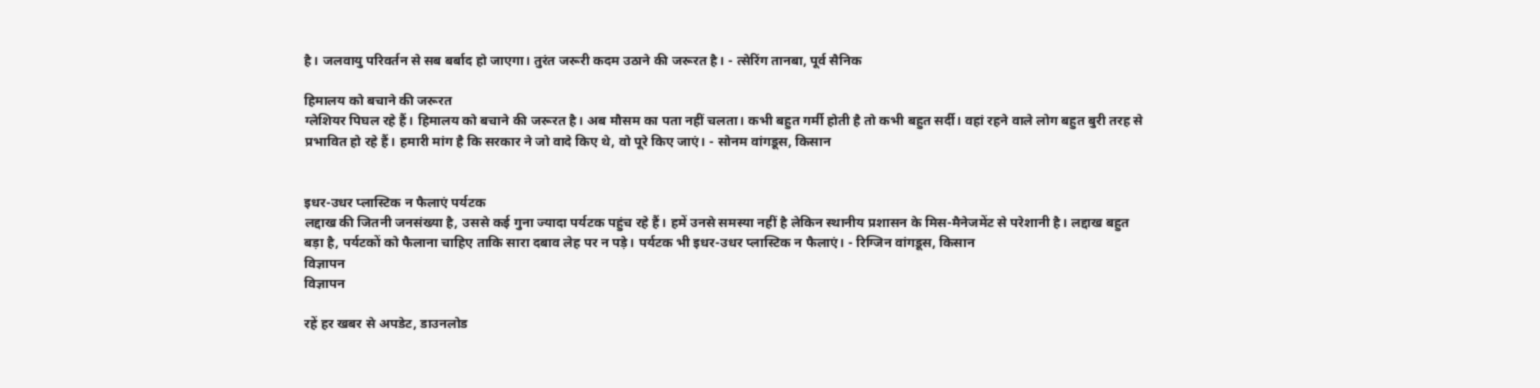है। जलवायु परिवर्तन से सब बर्बाद हो जाएगा। तुरंत जरूरी कदम उठाने की जरूरत है। - त्सेरिंग तानबा, पूर्व सैनिक

हिमालय को बचाने की जरूरत
ग्लेशियर पिघल रहे हैं। हिमालय को बचाने की जरूरत है। अब मौसम का पता नहीं चलता। कभी बहुत गर्मी होती है तो कभी बहुत सर्दी। वहां रहने वाले लोग बहुत बुरी तरह से प्रभावित हो रहे हैं। हमारी मांग है कि सरकार ने जो वादे किए थे, वो पूरे किए जाएं। - सोनम वांगडूस, किसान


इधर-उधर प्लास्टिक न फैलाएं पर्यटक
लद्दाख की जितनी जनसंख्या है, उससे कई गुना ज्यादा पर्यटक पहुंच रहे हैं। हमें उनसे समस्या नहीं है लेकिन स्थानीय प्रशासन के मिस-मैनेजमेंट से परेशानी है। लद्दाख बहुत बड़ा है, पर्यटकों को फैलाना चाहिए ताकि सारा दबाव लेह पर न पड़े। पर्यटक भी इधर-उधर प्लास्टिक न फैलाएं। - रिग्जिन वांगडूस, किसान
विज्ञापन
विज्ञापन

रहें हर खबर से अपडेट, डाउनलोड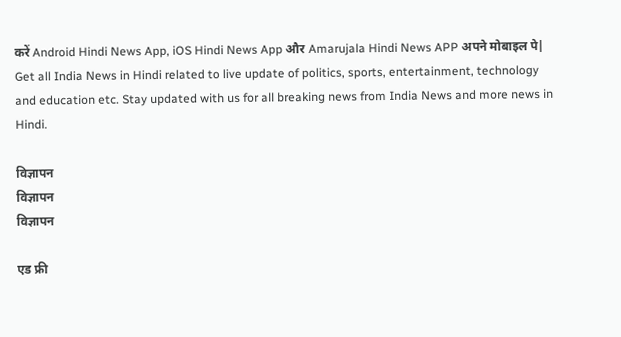करें Android Hindi News App, iOS Hindi News App और Amarujala Hindi News APP अपने मोबाइल पे|
Get all India News in Hindi related to live update of politics, sports, entertainment, technology and education etc. Stay updated with us for all breaking news from India News and more news in Hindi.

विज्ञापन
विज्ञापन
विज्ञापन

एड फ्री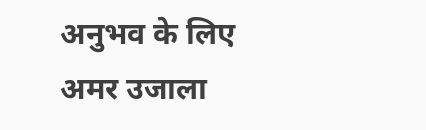अनुभव के लिए अमर उजाला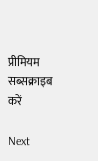प्रीमियम सब्सक्राइब करें

Next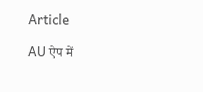Article

AU ऐप में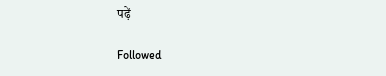पढ़ें

Followed